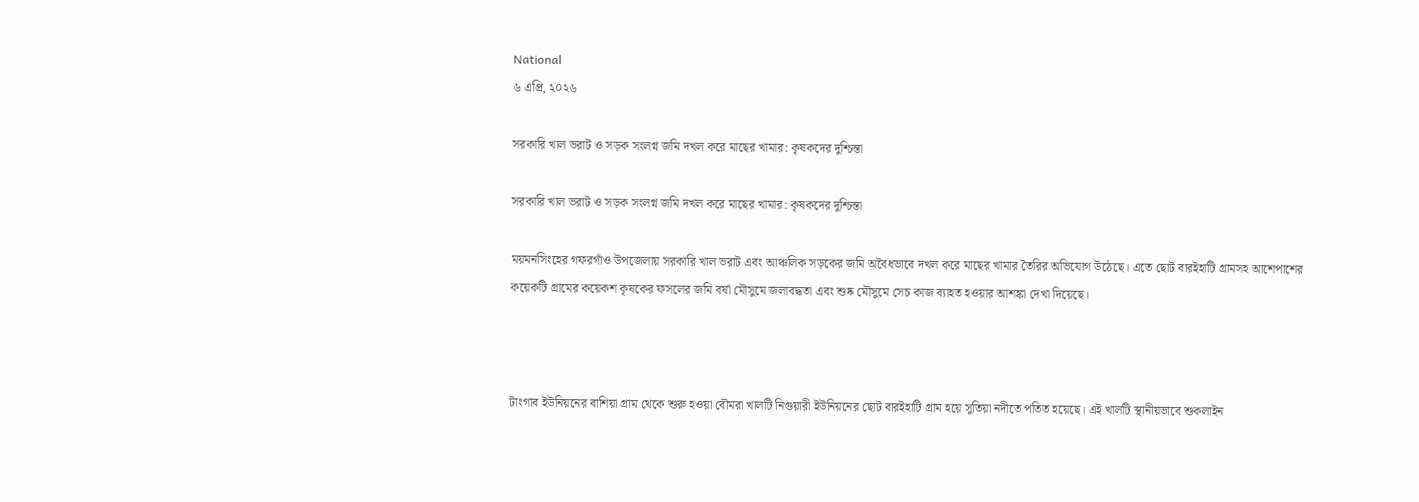National
৬ এপ্রি, ২০২৬

সরকারি খাল ভরাট ও সড়ক সংলগ্ন জমি দখল করে মাছের খামার: কৃষকদের দুশ্চিন্তা

সরকারি খাল ভরাট ও সড়ক সংলগ্ন জমি দখল করে মাছের খামার: কৃষকদের দুশ্চিন্তা

ময়মনসিংহের গফরগাঁও উপজেলায় সরকারি খাল ভরাট এবং আঞ্চলিক সড়কের জমি অবৈধভাবে দখল করে মাছের খামার তৈরির অভিযোগ উঠেছে। এতে ছোট বারইহাটি গ্রামসহ আশেপাশের কয়েকটি গ্রামের কয়েকশ কৃষকের ফসলের জমি বর্ষা মৌসুমে জলাবদ্ধতা এবং শুষ্ক মৌসুমে সেচ কাজ ব্যাহত হওয়ার আশঙ্কা দেখা দিয়েছে।



টাংগাব ইউনিয়নের বাশিয়া গ্রাম থেকে শুরু হওয়া বৌমরা খালটি নিগুয়ারী ইউনিয়নের ছোট বারইহাটি গ্রাম হয়ে সুতিয়া নদীতে পতিত হয়েছে। এই খালটি স্থানীয়ভাবে শুকলাইন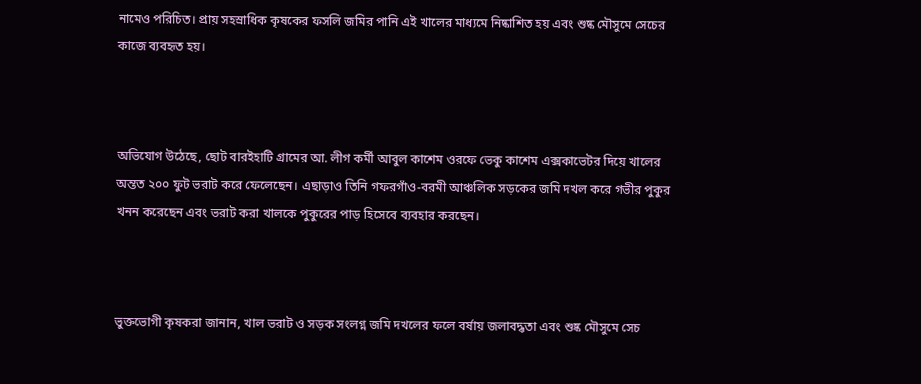নামেও পরিচিত। প্রায় সহস্রাধিক কৃষকের ফসলি জমির পানি এই খালের মাধ্যমে নিষ্কাশিত হয় এবং শুষ্ক মৌসুমে সেচের কাজে ব্যবহৃত হয়।



অভিযোগ উঠেছে, ছোট বারইহাটি গ্রামের আ. লীগ কর্মী আবুল কাশেম ওরফে ভেকু কাশেম এক্সকাভেটর দিয়ে খালের অন্তত ২০০ ফুট ভরাট করে ফেলেছেন। এছাড়াও তিনি গফরগাঁও-বরমী আঞ্চলিক সড়কের জমি দখল করে গভীর পুকুর খনন করেছেন এবং ভরাট করা খালকে পুকুরের পাড় হিসেবে ব্যবহার করছেন।



ভুক্তভোগী কৃষকরা জানান, খাল ভরাট ও সড়ক সংলগ্ন জমি দখলের ফলে বর্ষায় জলাবদ্ধতা এবং শুষ্ক মৌসুমে সেচ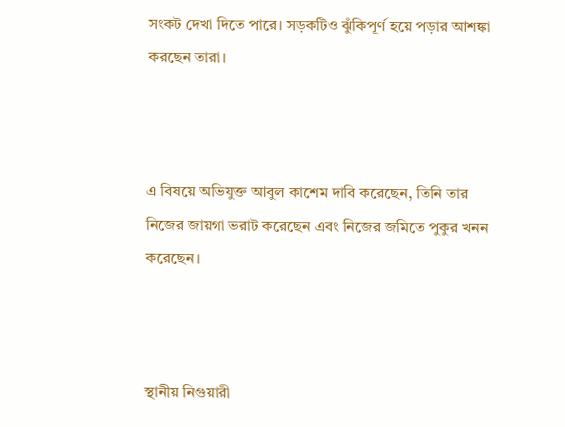সংকট দেখা দিতে পারে। সড়কটিও ঝুঁকিপূর্ণ হয়ে পড়ার আশঙ্কা করছেন তারা।



এ বিষয়ে অভিযুক্ত আবুল কাশেম দাবি করেছেন, তিনি তার নিজের জায়গা ভরাট করেছেন এবং নিজের জমিতে পুকুর খনন করেছেন।



স্থানীয় নিগুয়ারী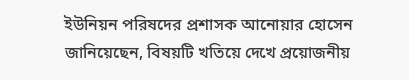ইউনিয়ন পরিষদের প্রশাসক আনোয়ার হোসেন জানিয়েছেন, বিষয়টি খতিয়ে দেখে প্রয়োজনীয়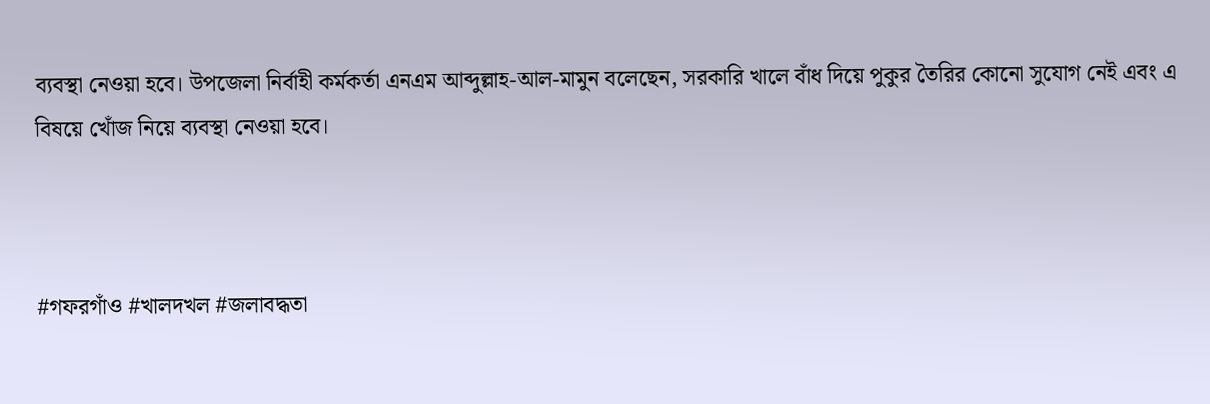ব্যবস্থা নেওয়া হবে। উপজেলা নির্বাহী কর্মকর্তা এনএম আব্দুল্লাহ-আল-মামুন বলেছেন, সরকারি খালে বাঁধ দিয়ে পুকুর তৈরির কোনো সুযোগ নেই এবং এ বিষয়ে খোঁজ নিয়ে ব্যবস্থা নেওয়া হবে।



#গফরগাঁও #খালদখল #জলাবদ্ধতা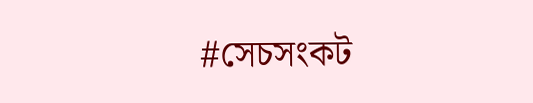#সেচসংকট